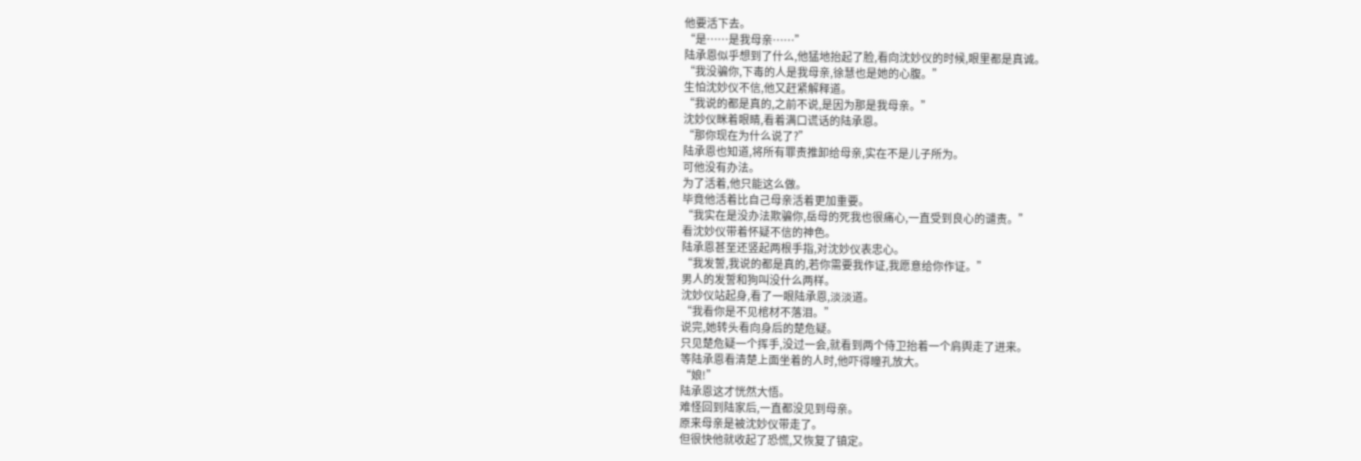他要活下去。
“是……是我母亲……”
陆承恩似乎想到了什么,他猛地抬起了脸,看向沈妙仪的时候,眼里都是真诚。
“我没骗你,下毒的人是我母亲,徐慧也是她的心腹。”
生怕沈妙仪不信,他又赶紧解释道。
“我说的都是真的,之前不说,是因为那是我母亲。”
沈妙仪眯着眼睛,看着满口谎话的陆承恩。
“那你现在为什么说了?”
陆承恩也知道,将所有罪责推卸给母亲,实在不是儿子所为。
可他没有办法。
为了活着,他只能这么做。
毕竟他活着比自己母亲活着更加重要。
“我实在是没办法欺骗你,岳母的死我也很痛心,一直受到良心的谴责。”
看沈妙仪带着怀疑不信的神色。
陆承恩甚至还竖起两根手指,对沈妙仪表忠心。
“我发誓,我说的都是真的,若你需要我作证,我愿意给你作证。”
男人的发誓和狗叫没什么两样。
沈妙仪站起身,看了一眼陆承恩,淡淡道。
“我看你是不见棺材不落泪。”
说完,她转头看向身后的楚危疑。
只见楚危疑一个挥手,没过一会,就看到两个侍卫抬着一个肩舆走了进来。
等陆承恩看清楚上面坐着的人时,他吓得瞳孔放大。
“娘!”
陆承恩这才恍然大悟。
难怪回到陆家后,一直都没见到母亲。
原来母亲是被沈妙仪带走了。
但很快他就收起了恐慌,又恢复了镇定。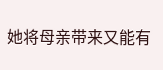她将母亲带来又能有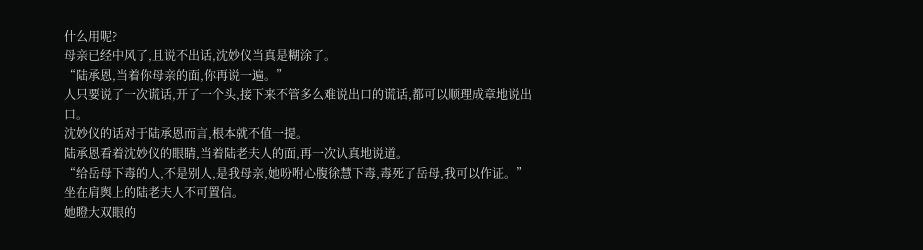什么用呢?
母亲已经中风了,且说不出话,沈妙仪当真是糊涂了。
“陆承恩,当着你母亲的面,你再说一遍。”
人只要说了一次谎话,开了一个头,接下来不管多么难说出口的谎话,都可以顺理成章地说出口。
沈妙仪的话对于陆承恩而言,根本就不值一提。
陆承恩看着沈妙仪的眼睛,当着陆老夫人的面,再一次认真地说道。
“给岳母下毒的人,不是别人,是我母亲,她吩咐心腹徐慧下毒,毒死了岳母,我可以作证。”
坐在肩舆上的陆老夫人不可置信。
她瞪大双眼的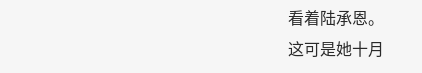看着陆承恩。
这可是她十月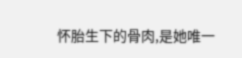怀胎生下的骨肉,是她唯一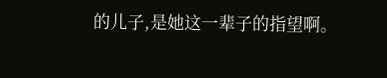的儿子,是她这一辈子的指望啊。